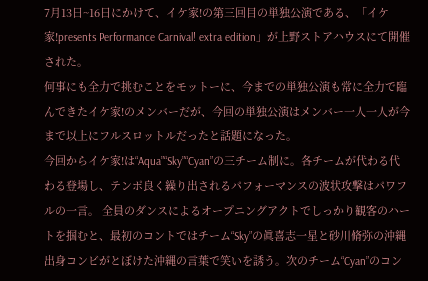7月13日~16日にかけて、イケ家!の第三回目の単独公演である、「イケ家!presents Performance Carnival! extra edition」が上野ストアハウスにて開催された。
何事にも全力で挑むことをモットーに、今までの単独公演も常に全力で臨んできたイケ家!のメンバーだが、今回の単独公演はメンバー一人一人が今まで以上にフルスロットルだったと話題になった。
今回からイケ家!は“Aqua”“Sky”“Cyan”の三チーム制に。各チームが代わる代わる登場し、テンポ良く繰り出されるパフォーマンスの波状攻撃はパワフルの一言。 全員のダンスによるオープニングアクトでしっかり観客のハートを掴むと、最初のコントではチーム“Sky”の眞喜志一星と砂川脩弥の沖縄出身コンビがとぼけた沖縄の言葉で笑いを誘う。次のチーム“Cyan”のコン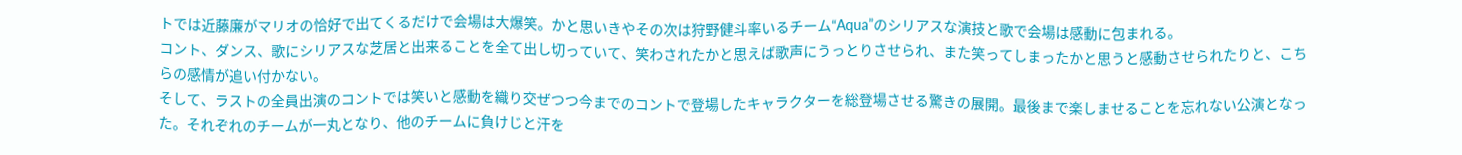トでは近藤廉がマリオの恰好で出てくるだけで会場は大爆笑。かと思いきやその次は狩野健斗率いるチーム“Aqua”のシリアスな演技と歌で会場は感動に包まれる。
コント、ダンス、歌にシリアスな芝居と出来ることを全て出し切っていて、笑わされたかと思えば歌声にうっとりさせられ、また笑ってしまったかと思うと感動させられたりと、こちらの感情が追い付かない。
そして、ラストの全員出演のコントでは笑いと感動を織り交ぜつつ今までのコントで登場したキャラクターを総登場させる驚きの展開。最後まで楽しませることを忘れない公演となった。それぞれのチームが一丸となり、他のチームに負けじと汗を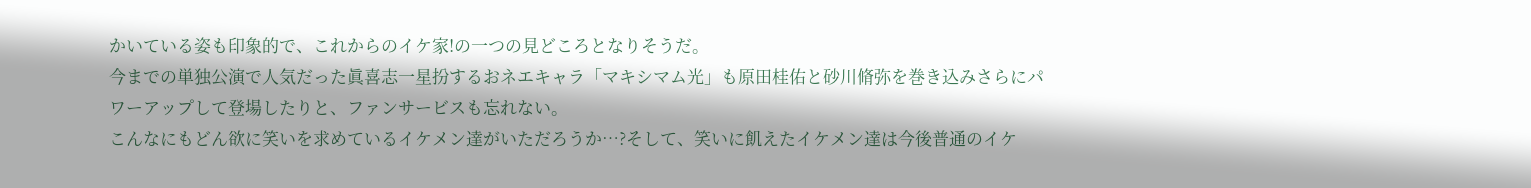かいている姿も印象的で、これからのイケ家!の一つの見どころとなりそうだ。
今までの単独公演で人気だった眞喜志一星扮するおネエキャラ「マキシマム光」も原田桂佑と砂川脩弥を巻き込みさらにパワーアップして登場したりと、ファンサービスも忘れない。
こんなにもどん欲に笑いを求めているイケメン達がいただろうか…?そして、笑いに飢えたイケメン達は今後普通のイケ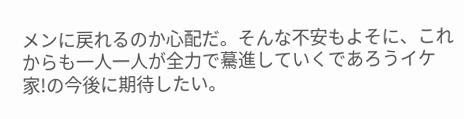メンに戻れるのか心配だ。そんな不安もよそに、これからも一人一人が全力で驀進していくであろうイケ家!の今後に期待したい。